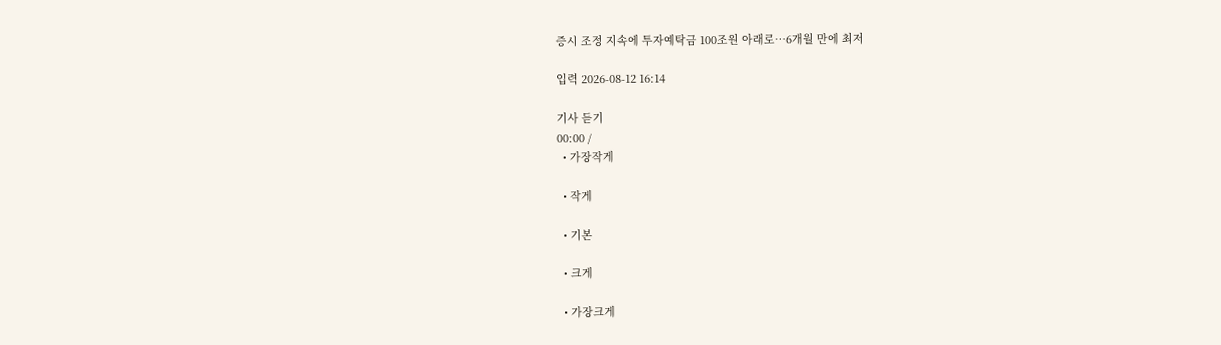증시 조정 지속에 투자예탁금 100조원 아래로…6개월 만에 최저

입력 2026-08-12 16:14

기사 듣기
00:00 /
  • 가장작게

  • 작게

  • 기본

  • 크게

  • 가장크게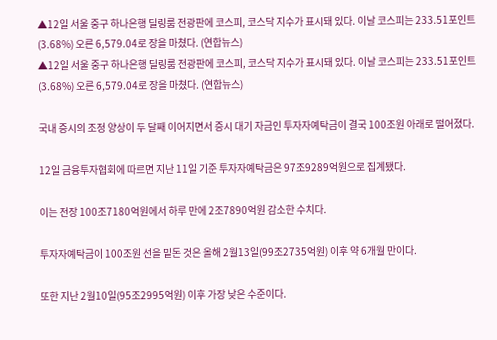▲12일 서울 중구 하나은행 딜링룸 전광판에 코스피, 코스닥 지수가 표시돼 있다. 이날 코스피는 233.51포인트(3.68%) 오른 6,579.04로 장을 마쳤다. (연합뉴스)
▲12일 서울 중구 하나은행 딜링룸 전광판에 코스피, 코스닥 지수가 표시돼 있다. 이날 코스피는 233.51포인트(3.68%) 오른 6,579.04로 장을 마쳤다. (연합뉴스)

국내 증시의 조정 양상이 두 달째 이어지면서 증시 대기 자금인 투자자예탁금이 결국 100조원 아래로 떨어졌다.

12일 금융투자협회에 따르면 지난 11일 기준 투자자예탁금은 97조9289억원으로 집계됐다.

이는 전장 100조7180억원에서 하루 만에 2조7890억원 감소한 수치다.

투자자예탁금이 100조원 선을 밑돈 것은 올해 2월13일(99조2735억원) 이후 약 6개월 만이다.

또한 지난 2월10일(95조2995억원) 이후 가장 낮은 수준이다.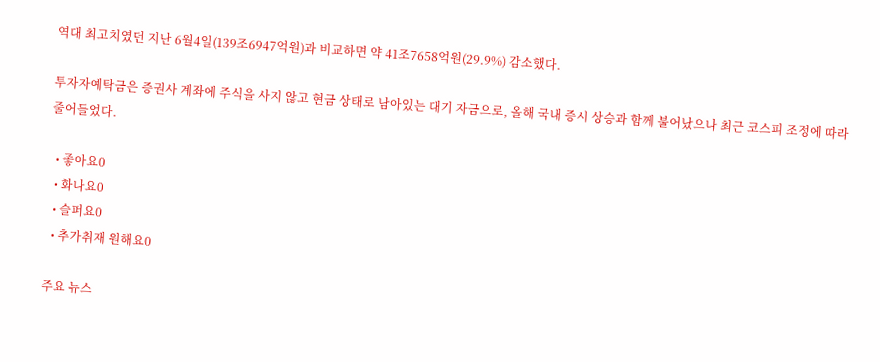역대 최고치였던 지난 6월4일(139조6947억원)과 비교하면 약 41조7658억원(29.9%) 감소했다.

투자자예탁금은 증권사 계좌에 주식을 사지 않고 현금 상태로 남아있는 대기 자금으로, 올해 국내 증시 상승과 함께 불어났으나 최근 코스피 조정에 따라 줄어들었다.

  • 좋아요0
  • 화나요0
  • 슬퍼요0
  • 추가취재 원해요0

주요 뉴스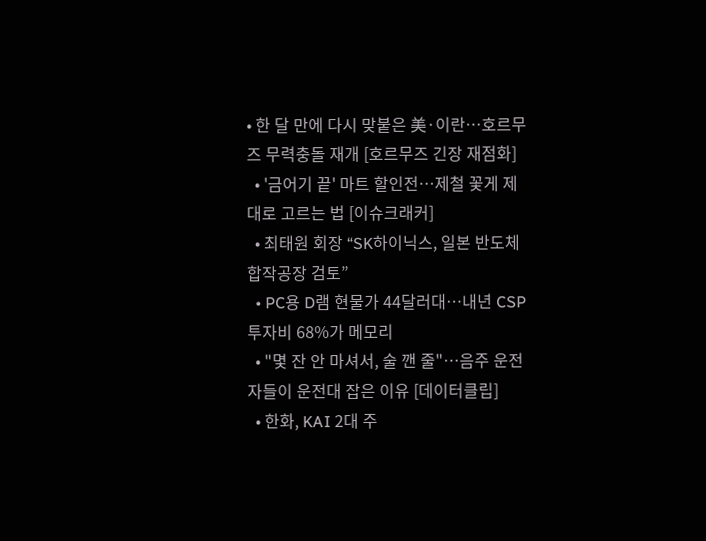• 한 달 만에 다시 맞붙은 美·이란…호르무즈 무력충돌 재개 [호르무즈 긴장 재점화]
  • '금어기 끝' 마트 할인전…제철 꽃게 제대로 고르는 법 [이슈크래커]
  • 최태원 회장 “SK하이닉스, 일본 반도체 합작공장 검토”
  • PC용 D램 현물가 44달러대…내년 CSP 투자비 68%가 메모리
  • "몇 잔 안 마셔서, 술 깬 줄"…음주 운전자들이 운전대 잡은 이유 [데이터클립]
  • 한화, KAI 2대 주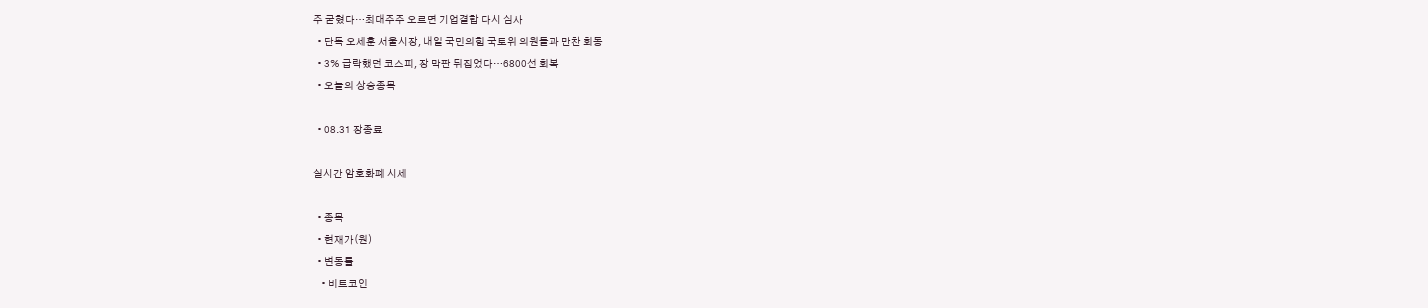주 굳혔다…최대주주 오르면 기업결합 다시 심사
  • 단독 오세훈 서울시장, 내일 국민의힘 국토위 의원들과 만찬 회동
  • 3% 급락했던 코스피, 장 막판 뒤집었다…6800선 회복
  • 오늘의 상승종목

  • 08.31 장종료

실시간 암호화폐 시세

  • 종목
  • 현재가(원)
  • 변동률
    • 비트코인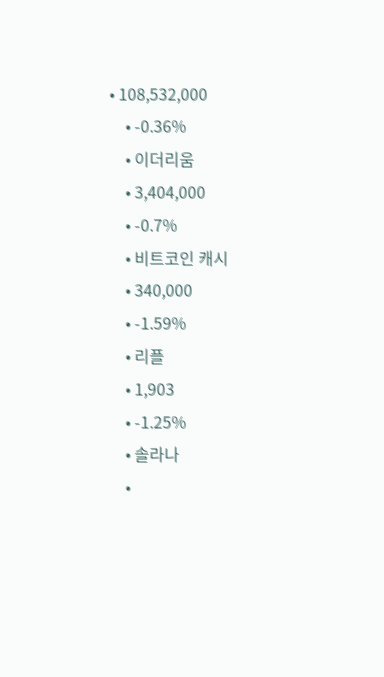• 108,532,000
    • -0.36%
    • 이더리움
    • 3,404,000
    • -0.7%
    • 비트코인 캐시
    • 340,000
    • -1.59%
    • 리플
    • 1,903
    • -1.25%
    • 솔라나
    •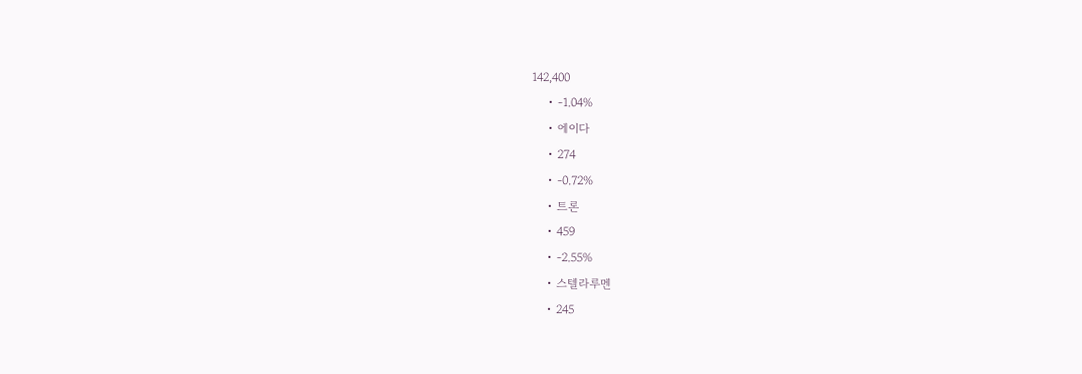142,400
    • -1.04%
    • 에이다
    • 274
    • -0.72%
    • 트론
    • 459
    • -2.55%
    • 스텔라루멘
    • 245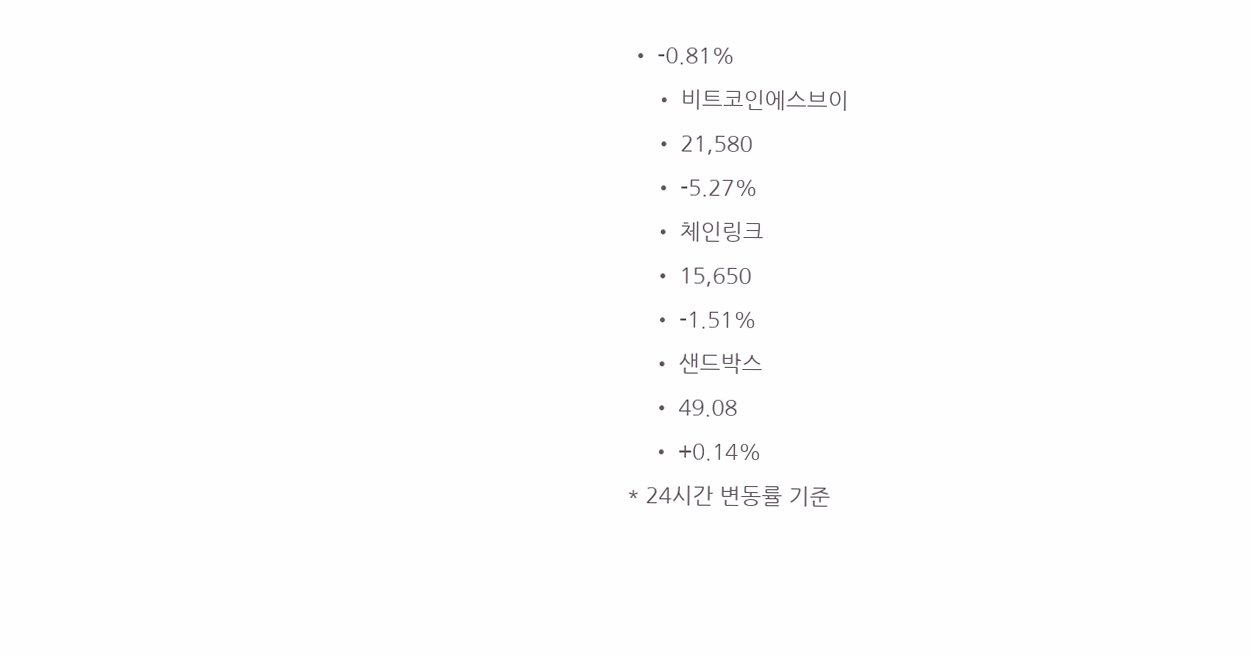• -0.81%
    • 비트코인에스브이
    • 21,580
    • -5.27%
    • 체인링크
    • 15,650
    • -1.51%
    • 샌드박스
    • 49.08
    • +0.14%
* 24시간 변동률 기준